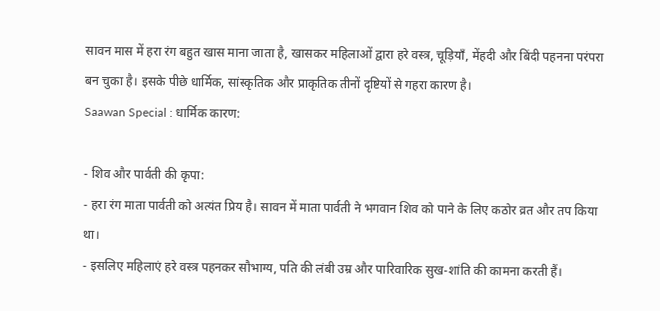सावन मास में हरा रंग बहुत खास माना जाता है, खासकर महिलाओं द्वारा हरे वस्त्र, चूड़ियाँ, मेंहदी और बिंदी पहनना परंपरा बन चुका है। इसके पीछे धार्मिक, सांस्कृतिक और प्राकृतिक तीनों दृष्टियों से गहरा कारण है।
Saawan Special : धार्मिक कारण:

- शिव और पार्वती की कृपा:
- हरा रंग माता पार्वती को अत्यंत प्रिय है। सावन में माता पार्वती ने भगवान शिव को पाने के लिए कठोर व्रत और तप किया था।
- इसलिए महिलाएं हरे वस्त्र पहनकर सौभाग्य, पति की लंबी उम्र और पारिवारिक सुख-शांति की कामना करती हैं।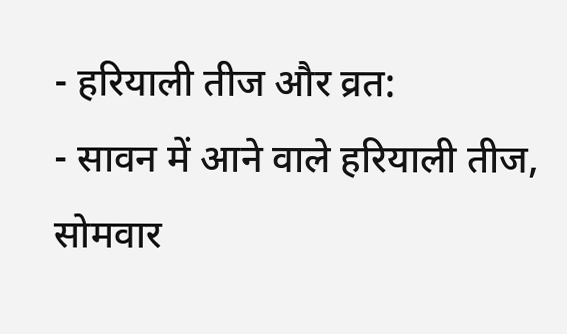- हरियाली तीज और व्रत:
- सावन में आने वाले हरियाली तीज, सोमवार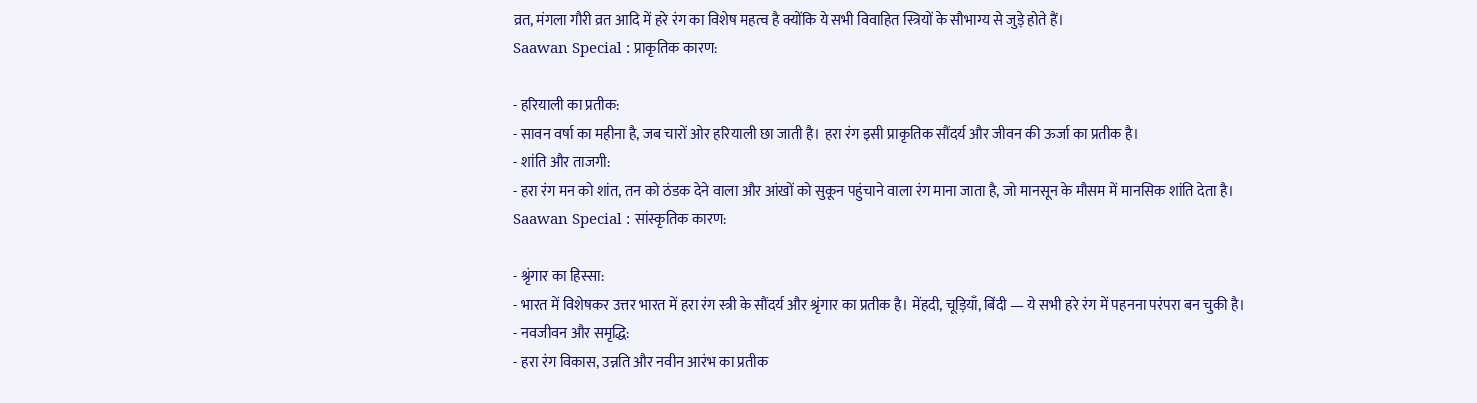व्रत, मंगला गौरी व्रत आदि में हरे रंग का विशेष महत्व है क्योंकि ये सभी विवाहित स्त्रियों के सौभाग्य से जुड़े होते हैं।
Saawan Special : प्राकृतिक कारण:

- हरियाली का प्रतीक:
- सावन वर्षा का महीना है, जब चारों ओर हरियाली छा जाती है। हरा रंग इसी प्राकृतिक सौंदर्य और जीवन की ऊर्जा का प्रतीक है।
- शांति और ताजगी:
- हरा रंग मन को शांत, तन को ठंडक देने वाला और आंखों को सुकून पहुंचाने वाला रंग माना जाता है, जो मानसून के मौसम में मानसिक शांति देता है।
Saawan Special : सांस्कृतिक कारण:

- श्रृंगार का हिस्सा:
- भारत में विशेषकर उत्तर भारत में हरा रंग स्त्री के सौंदर्य और श्रृंगार का प्रतीक है। मेंहदी, चूड़ियाँ, बिंदी — ये सभी हरे रंग में पहनना परंपरा बन चुकी है।
- नवजीवन और समृद्धि:
- हरा रंग विकास, उन्नति और नवीन आरंभ का प्रतीक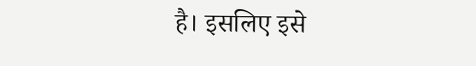है। इसलिए इसे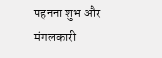पहनना शुभ और मंगलकारी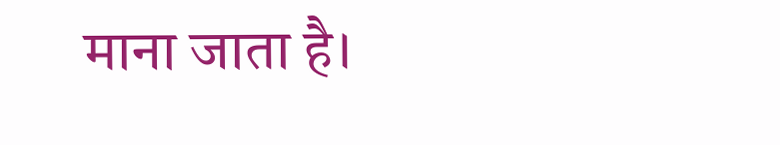माना जाता है।